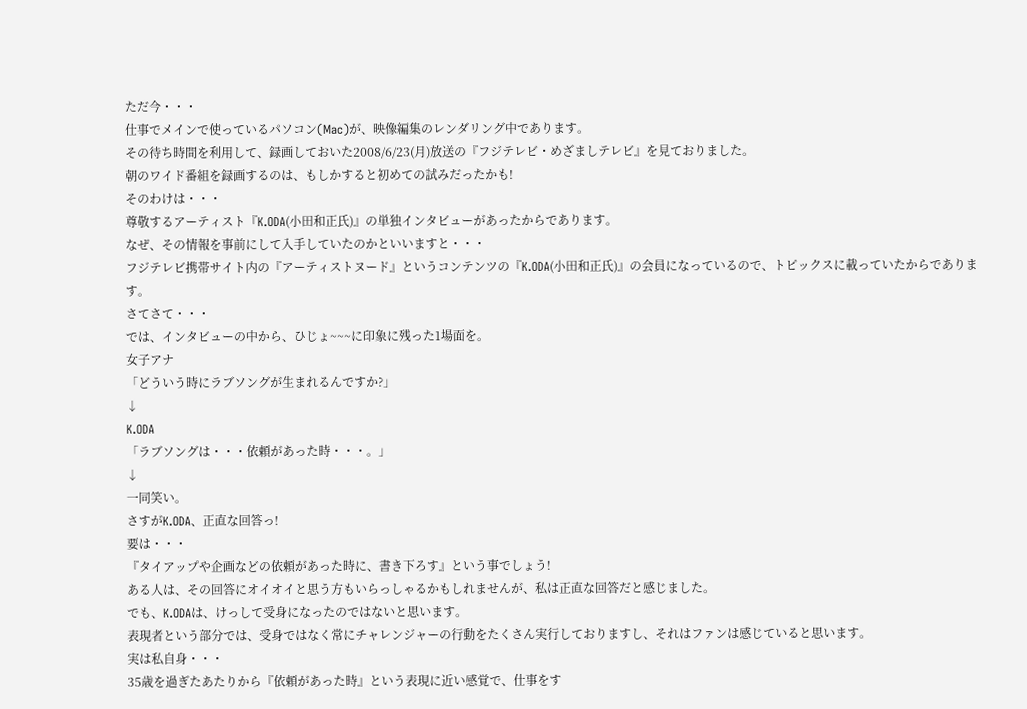ただ今・・・
仕事でメインで使っているパソコン(Mac)が、映像編集のレンダリング中であります。
その待ち時間を利用して、録画しておいた2008/6/23(月)放送の『フジテレビ・めざましテレビ』を見ておりました。
朝のワイド番組を録画するのは、もしかすると初めての試みだったかも!
そのわけは・・・
尊敬するアーティスト『K.ODA(小田和正氏)』の単独インタビューがあったからであります。
なぜ、その情報を事前にして入手していたのかといいますと・・・
フジテレビ携帯サイト内の『アーティストヌード』というコンテンツの『K.ODA(小田和正氏)』の会員になっているので、トピックスに載っていたからであります。
さてさて・・・
では、インタビューの中から、ひじょ~~~に印象に残った1場面を。
女子アナ
「どういう時にラブソングが生まれるんですか?」
↓
K.ODA
「ラブソングは・・・依頼があった時・・・。」
↓
一同笑い。
さすがK.ODA、正直な回答っ!
要は・・・
『タイアップや企画などの依頼があった時に、書き下ろす』という事でしょう!
ある人は、その回答にオイオイと思う方もいらっしゃるかもしれませんが、私は正直な回答だと感じました。
でも、K.ODAは、けっして受身になったのではないと思います。
表現者という部分では、受身ではなく常にチャレンジャーの行動をたくさん実行しておりますし、それはファンは感じていると思います。
実は私自身・・・
35歳を過ぎたあたりから『依頼があった時』という表現に近い感覚で、仕事をす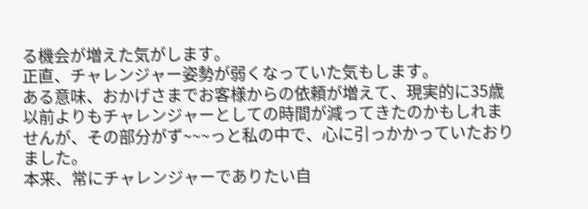る機会が増えた気がします。
正直、チャレンジャー姿勢が弱くなっていた気もします。
ある意味、おかげさまでお客様からの依頼が増えて、現実的に35歳以前よりもチャレンジャーとしての時間が減ってきたのかもしれませんが、その部分がず~~~っと私の中で、心に引っかかっていたおりました。
本来、常にチャレンジャーでありたい自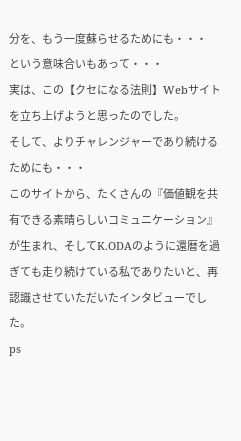分を、もう一度蘇らせるためにも・・・
という意味合いもあって・・・
実は、この【クセになる法則】Webサイトを立ち上げようと思ったのでした。
そして、よりチャレンジャーであり続けるためにも・・・
このサイトから、たくさんの『価値観を共有できる素晴らしいコミュニケーション』が生まれ、そしてK.ODAのように還暦を過ぎても走り続けている私でありたいと、再認識させていただいたインタビューでした。
ps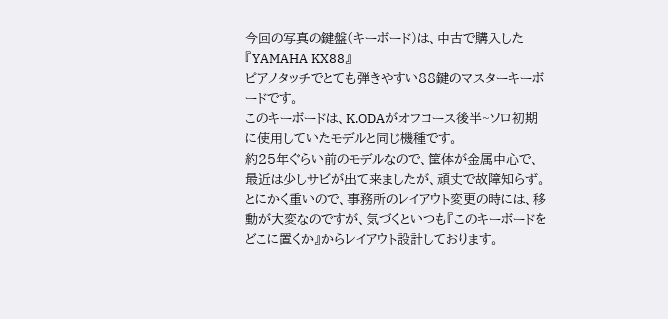今回の写真の鍵盤(キーボード)は、中古で購入した『YAMAHA KX88』
ピアノタッチでとても弾きやすい88鍵のマスターキーボードです。
このキーボードは、K.ODAがオフコース後半~ソロ初期に使用していたモデルと同じ機種です。
約25年ぐらい前のモデルなので、筐体が金属中心で、最近は少しサビが出て来ましたが、頑丈で故障知らず。
とにかく重いので、事務所のレイアウト変更の時には、移動が大変なのですが、気づくといつも『このキーボードをどこに置くか』からレイアウト設計しております。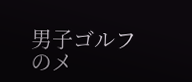男子ゴルフのメ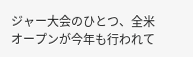ジャー大会のひとつ、全米オープンが今年も行われて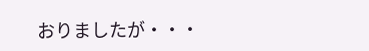おりましたが・・・